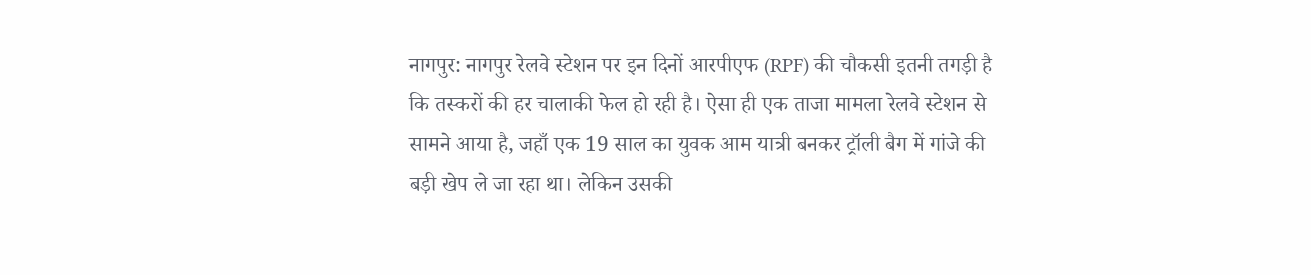नागपुर: नागपुर रेलवे स्टेशन पर इन दिनों आरपीएफ (RPF) की चौकसी इतनी तगड़ी है कि तस्करों की हर चालाकी फेल हो रही है। ऐसा ही एक ताजा मामला रेलवे स्टेशन से सामने आया है, जहाँ एक 19 साल का युवक आम यात्री बनकर ट्रॉली बैग में गांजे की बड़ी खेप ले जा रहा था। लेकिन उसकी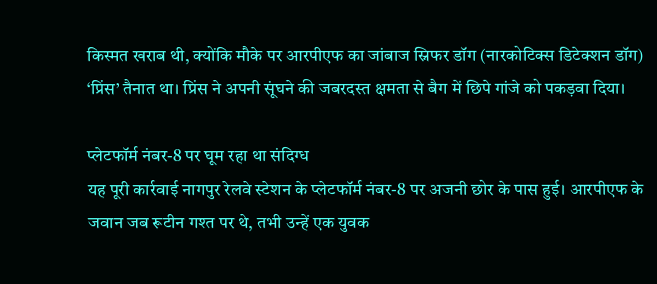किस्मत खराब थी, क्योंकि मौके पर आरपीएफ का जांबाज स्निफर डॉग (नारकोटिक्स डिटेक्शन डॉग) ‘प्रिंस’ तैनात था। प्रिंस ने अपनी सूंघने की जबरदस्त क्षमता से बैग में छिपे गांजे को पकड़वा दिया।

प्लेटफॉर्म नंबर-8 पर घूम रहा था संदिग्ध
यह पूरी कार्रवाई नागपुर रेलवे स्टेशन के प्लेटफॉर्म नंबर-8 पर अजनी छोर के पास हुई। आरपीएफ के जवान जब रूटीन गश्त पर थे, तभी उन्हें एक युवक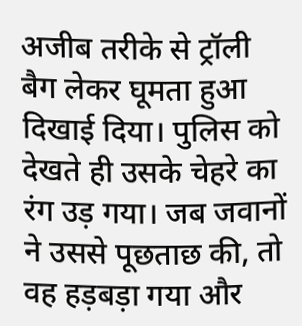अजीब तरीके से ट्रॉली बैग लेकर घूमता हुआ दिखाई दिया। पुलिस को देखते ही उसके चेहरे का रंग उड़ गया। जब जवानों ने उससे पूछताछ की, तो वह हड़बड़ा गया और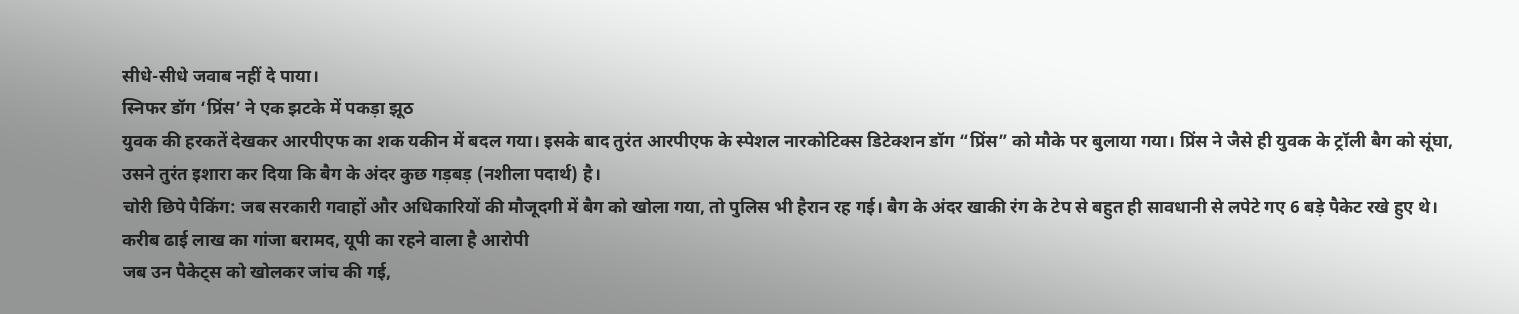सीधे-सीधे जवाब नहीं दे पाया।
स्निफर डॉग ‘प्रिंस’ ने एक झटके में पकड़ा झूठ
युवक की हरकतें देखकर आरपीएफ का शक यकीन में बदल गया। इसके बाद तुरंत आरपीएफ के स्पेशल नारकोटिक्स डिटेक्शन डॉग “प्रिंस” को मौके पर बुलाया गया। प्रिंस ने जैसे ही युवक के ट्रॉली बैग को सूंघा, उसने तुरंत इशारा कर दिया कि बैग के अंदर कुछ गड़बड़ (नशीला पदार्थ) है।
चोरी छिपे पैकिंग: जब सरकारी गवाहों और अधिकारियों की मौजूदगी में बैग को खोला गया, तो पुलिस भी हैरान रह गई। बैग के अंदर खाकी रंग के टेप से बहुत ही सावधानी से लपेटे गए 6 बड़े पैकेट रखे हुए थे।
करीब ढाई लाख का गांजा बरामद, यूपी का रहने वाला है आरोपी
जब उन पैकेट्स को खोलकर जांच की गई,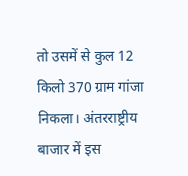तो उसमें से कुल 12 किलो 370 ग्राम गांजा निकला। अंतरराष्ट्रीय बाजार में इस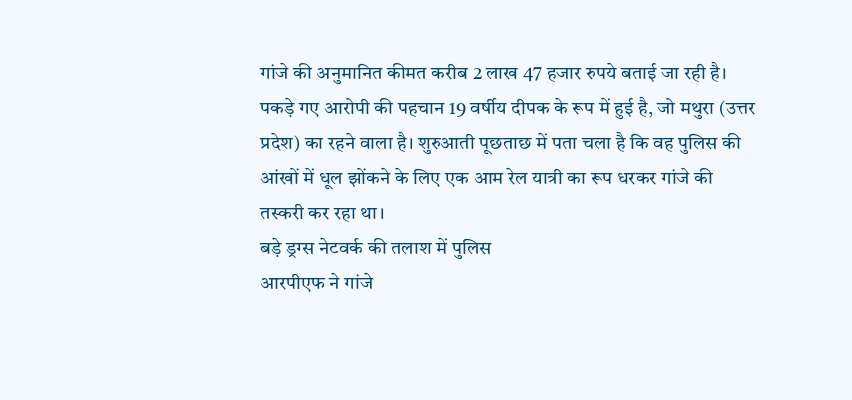गांजे की अनुमानित कीमत करीब 2 लाख 47 हजार रुपये बताई जा रही है।
पकड़े गए आरोपी की पहचान 19 वर्षीय दीपक के रूप में हुई है, जो मथुरा (उत्तर प्रदेश) का रहने वाला है। शुरुआती पूछताछ में पता चला है कि वह पुलिस की आंखों में धूल झोंकने के लिए एक आम रेल यात्री का रूप धरकर गांजे की तस्करी कर रहा था।
बड़े ड्रग्स नेटवर्क की तलाश में पुलिस
आरपीएफ ने गांजे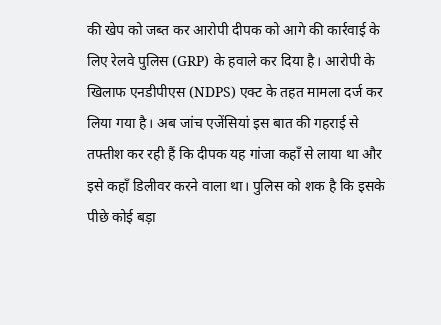की खेप को जब्त कर आरोपी दीपक को आगे की कार्रवाई के लिए रेलवे पुलिस (GRP) के हवाले कर दिया है। आरोपी के खिलाफ एनडीपीएस (NDPS) एक्ट के तहत मामला दर्ज कर लिया गया है। अब जांच एजेंसियां इस बात की गहराई से तफ्तीश कर रही हैं कि दीपक यह गांजा कहाँ से लाया था और इसे कहाँ डिलीवर करने वाला था। पुलिस को शक है कि इसके पीछे कोई बड़ा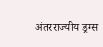अंतरराज्यीय ड्रग्स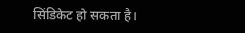सिंडिकेट हो सकता है।